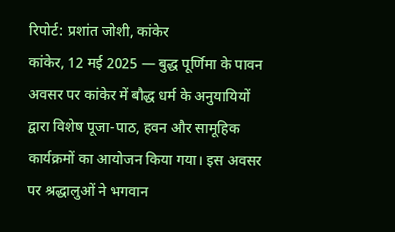रिपोर्ट: प्रशांत जोशी, कांकेर
कांकेर, 12 मई 2025 — बुद्ध पूर्णिमा के पावन अवसर पर कांकेर में बौद्ध धर्म के अनुयायियों द्वारा विशेष पूजा-पाठ, हवन और सामूहिक कार्यक्रमों का आयोजन किया गया। इस अवसर पर श्रद्धालुओं ने भगवान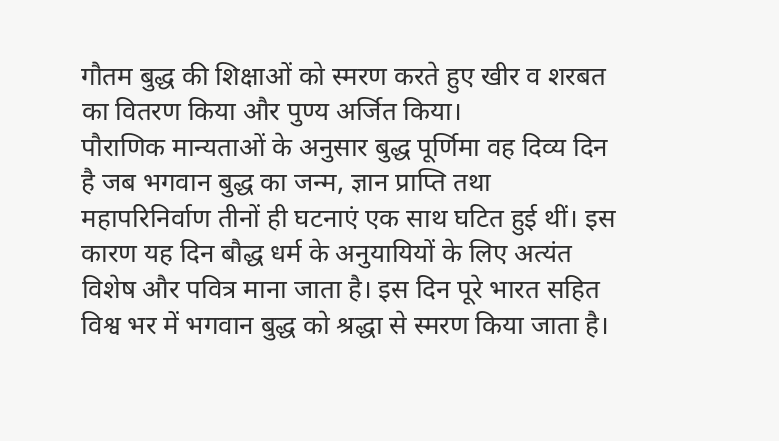गौतम बुद्ध की शिक्षाओं को स्मरण करते हुए खीर व शरबत का वितरण किया और पुण्य अर्जित किया।
पौराणिक मान्यताओं के अनुसार बुद्ध पूर्णिमा वह दिव्य दिन है जब भगवान बुद्ध का जन्म, ज्ञान प्राप्ति तथा महापरिनिर्वाण तीनों ही घटनाएं एक साथ घटित हुई थीं। इस कारण यह दिन बौद्ध धर्म के अनुयायियों के लिए अत्यंत विशेष और पवित्र माना जाता है। इस दिन पूरे भारत सहित विश्व भर में भगवान बुद्ध को श्रद्धा से स्मरण किया जाता है।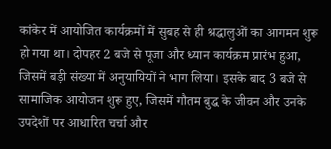कांकेर में आयोजित कार्यक्रमों में सुबह से ही श्रद्धालुओं का आगमन शुरू हो गया था। दोपहर 2 बजे से पूजा और ध्यान कार्यक्रम प्रारंभ हुआ, जिसमें बड़ी संख्या में अनुयायियों ने भाग लिया। इसके बाद 3 बजे से सामाजिक आयोजन शुरू हुए, जिसमें गौतम बुद्ध के जीवन और उनके उपदेशों पर आधारित चर्चा और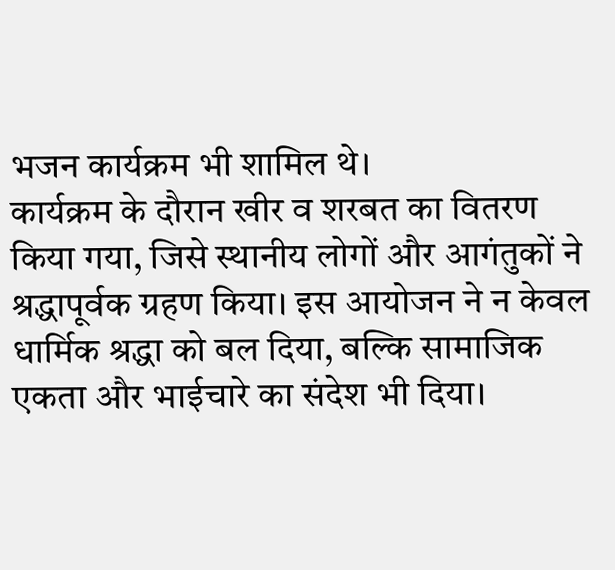भजन कार्यक्रम भी शामिल थे।
कार्यक्रम के दौरान खीर व शरबत का वितरण किया गया, जिसे स्थानीय लोगों और आगंतुकों ने श्रद्धापूर्वक ग्रहण किया। इस आयोजन ने न केवल धार्मिक श्रद्धा को बल दिया, बल्कि सामाजिक एकता और भाईचारे का संदेश भी दिया।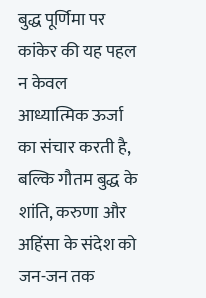बुद्ध पूर्णिमा पर कांकेर की यह पहल न केवल आध्यात्मिक ऊर्जा का संचार करती है, बल्कि गौतम बुद्ध के शांति, करुणा और अहिंसा के संदेश को जन-जन तक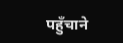पहुँचाने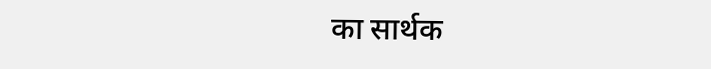का सार्थक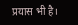प्रयास भी है।